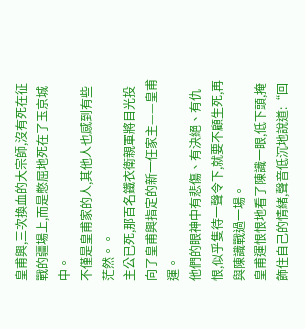皇甫興,三次換血的大宗師,沒有死在征戰的疆場上,而是憋屈地死在了玉京城中。
不僅是皇甫家的人,其他人也感到有些茫然。。
主公已死,那百名鐵衣衛親軍將目光投向了皇甫興指定的新一任家主——皇甫運。
他們的眼神中有悲傷、有決絕、有仇恨,似乎隻待一聲令下,就要不顧生死,再與陳識戰過一場。
皇甫運恨恨地看了陳識一眼,低下頭,掩飾住自己的情緒,聲音低沉地說道:“回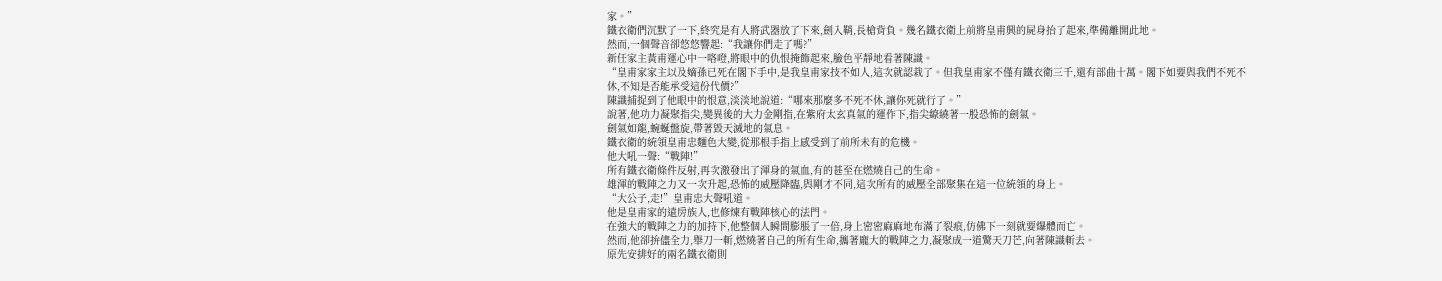家。”
鐵衣衛們沉默了一下,終究是有人將武器放了下來,劍入鞘,長槍背負。幾名鐵衣衛上前將皇甫興的屍身抬了起來,準備離開此地。
然而,一個聲音卻悠悠響起:“我讓你們走了嗎?”
新任家主黃甫運心中一咯噔,將眼中的仇恨掩飾起來,臉色平靜地看著陳識。
“皇甫家家主以及嫡孫已死在閣下手中,是我皇甫家技不如人,這次就認栽了。但我皇甫家不僅有鐵衣衛三千,還有部曲十萬。閣下如要與我們不死不休,不知是否能承受這份代價?”
陳識捕捉到了他眼中的恨意,淡淡地說道:“哪來那麼多不死不休,讓你死就行了。”
說著,他功力凝聚指尖,變異後的大力金剛指,在紫府太玄真氣的運作下,指尖繚繞著一股恐怖的劍氣。
劍氣如龍,蜿蜒盤旋,帶著毀天滅地的氣息。
鐵衣衛的統領皇甫忠麵色大變,從那根手指上感受到了前所未有的危機。
他大吼一聲:“戰陣!”
所有鐵衣衛條件反射,再次激發出了渾身的氣血,有的甚至在燃燒自己的生命。
雄渾的戰陣之力又一次升起,恐怖的威壓降臨,與剛才不同,這次所有的威壓全部聚集在這一位統領的身上。
“大公子,走!”皇甫忠大聲吼道。
他是皇甫家的遠房族人,也修煉有戰陣核心的法門。
在強大的戰陣之力的加持下,他整個人瞬間膨脹了一倍,身上密密麻麻地布滿了裂痕,仿佛下一刻就要爆體而亡。
然而,他卻拚儘全力,舉刀一斬,燃燒著自己的所有生命,攜著龐大的戰陣之力,凝聚成一道驚天刀芒,向著陳識斬去。
原先安排好的兩名鐵衣衛則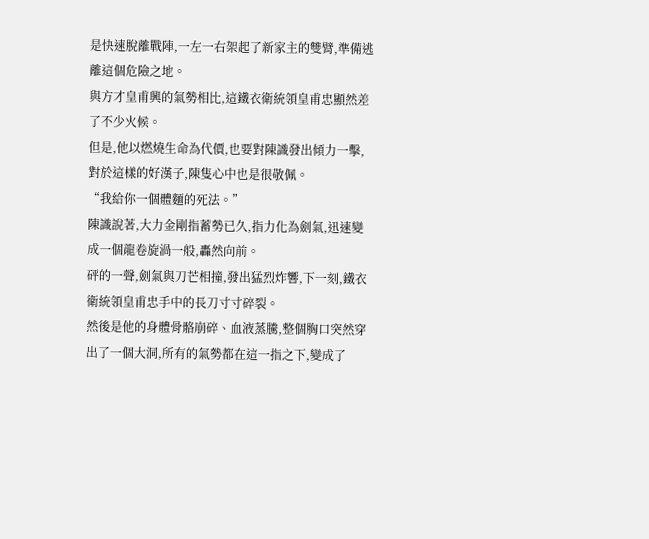是快速脫離戰陣,一左一右架起了新家主的雙臂,準備逃離這個危險之地。
與方才皇甫興的氣勢相比,這鐵衣衛統領皇甫忠顯然差了不少火候。
但是,他以燃燒生命為代價,也要對陳識發出傾力一擊,對於這樣的好漢子,陳隻心中也是很敬佩。
“我給你一個體麵的死法。”
陳識說著,大力金剛指蓄勢已久,指力化為劍氣,迅速變成一個龍卷旋渦一般,轟然向前。
砰的一聲,劍氣與刀芒相撞,發出猛烈炸響,下一刻,鐵衣衛統領皇甫忠手中的長刀寸寸碎裂。
然後是他的身體骨骼崩碎、血液蒸騰,整個胸口突然穿出了一個大洞,所有的氣勢都在這一指之下,變成了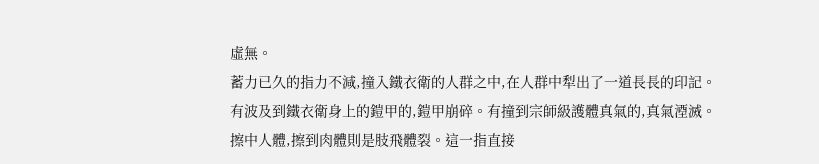虛無。
蓄力已久的指力不減,撞入鐵衣衛的人群之中,在人群中犁出了一道長長的印記。
有波及到鐵衣衛身上的鎧甲的,鎧甲崩碎。有撞到宗師級護體真氣的,真氣湮滅。
擦中人體,擦到肉體則是肢飛體裂。這一指直接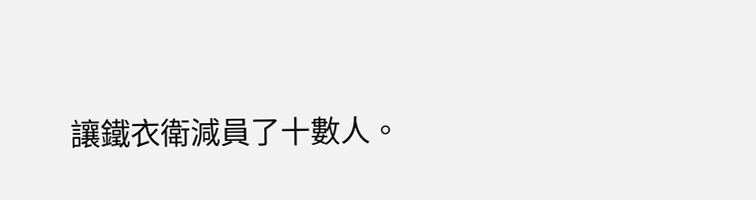讓鐵衣衛減員了十數人。